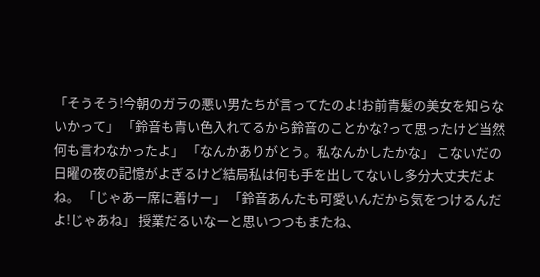「そうそう!今朝のガラの悪い男たちが言ってたのよ!お前青髪の美女を知らないかって」 「鈴音も青い色入れてるから鈴音のことかな?って思ったけど当然何も言わなかったよ」 「なんかありがとう。私なんかしたかな」 こないだの日曜の夜の記憶がよぎるけど結局私は何も手を出してないし多分大丈夫だよね。 「じゃあー席に着けー」 「鈴音あんたも可愛いんだから気をつけるんだよ!じゃあね」 授業だるいなーと思いつつもまたね、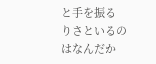と手を振る りさといるのはなんだか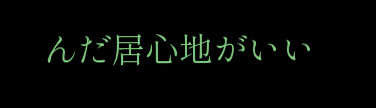んだ居心地がいい